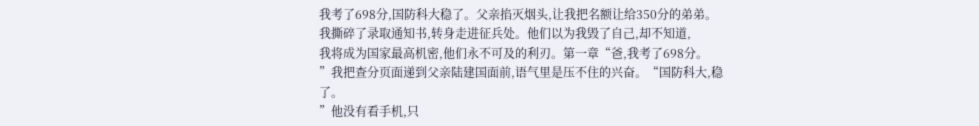我考了698分,国防科大稳了。父亲掐灭烟头,让我把名额让给350分的弟弟。
我撕碎了录取通知书,转身走进征兵处。他们以为我毁了自己,却不知道,
我将成为国家最高机密,他们永不可及的利刃。第一章“爸,我考了698分。
”我把查分页面递到父亲陆建国面前,语气里是压不住的兴奋。“国防科大,稳了。
”他没有看手机,只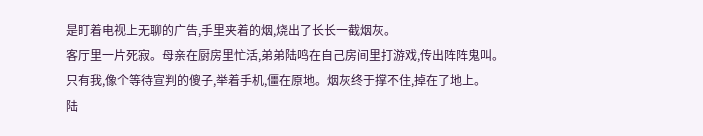是盯着电视上无聊的广告,手里夹着的烟,烧出了长长一截烟灰。
客厅里一片死寂。母亲在厨房里忙活,弟弟陆鸣在自己房间里打游戏,传出阵阵鬼叫。
只有我,像个等待宣判的傻子,举着手机,僵在原地。烟灰终于撑不住,掉在了地上。
陆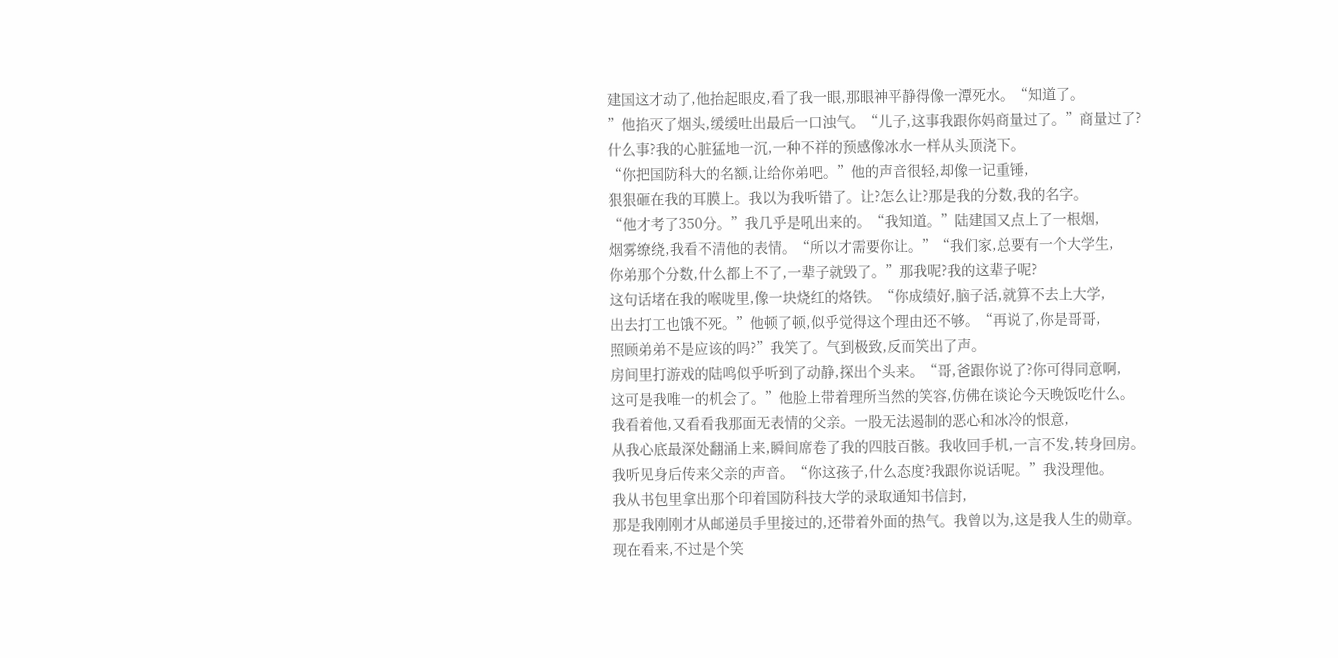建国这才动了,他抬起眼皮,看了我一眼,那眼神平静得像一潭死水。“知道了。
”他掐灭了烟头,缓缓吐出最后一口浊气。“儿子,这事我跟你妈商量过了。”商量过了?
什么事?我的心脏猛地一沉,一种不祥的预感像冰水一样从头顶浇下。
“你把国防科大的名额,让给你弟吧。”他的声音很轻,却像一记重锤,
狠狠砸在我的耳膜上。我以为我听错了。让?怎么让?那是我的分数,我的名字。
“他才考了350分。”我几乎是吼出来的。“我知道。”陆建国又点上了一根烟,
烟雾缭绕,我看不清他的表情。“所以才需要你让。”“我们家,总要有一个大学生,
你弟那个分数,什么都上不了,一辈子就毁了。”那我呢?我的这辈子呢?
这句话堵在我的喉咙里,像一块烧红的烙铁。“你成绩好,脑子活,就算不去上大学,
出去打工也饿不死。”他顿了顿,似乎觉得这个理由还不够。“再说了,你是哥哥,
照顾弟弟不是应该的吗?”我笑了。气到极致,反而笑出了声。
房间里打游戏的陆鸣似乎听到了动静,探出个头来。“哥,爸跟你说了?你可得同意啊,
这可是我唯一的机会了。”他脸上带着理所当然的笑容,仿佛在谈论今天晚饭吃什么。
我看着他,又看看我那面无表情的父亲。一股无法遏制的恶心和冰冷的恨意,
从我心底最深处翻涌上来,瞬间席卷了我的四肢百骸。我收回手机,一言不发,转身回房。
我听见身后传来父亲的声音。“你这孩子,什么态度?我跟你说话呢。”我没理他。
我从书包里拿出那个印着国防科技大学的录取通知书信封,
那是我刚刚才从邮递员手里接过的,还带着外面的热气。我曾以为,这是我人生的勋章。
现在看来,不过是个笑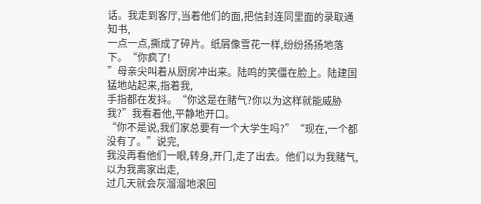话。我走到客厅,当着他们的面,把信封连同里面的录取通知书,
一点一点,撕成了碎片。纸屑像雪花一样,纷纷扬扬地落下。“你疯了!
”母亲尖叫着从厨房冲出来。陆鸣的笑僵在脸上。陆建国猛地站起来,指着我,
手指都在发抖。“你这是在赌气?你以为这样就能威胁我?”我看着他,平静地开口。
“你不是说,我们家总要有一个大学生吗?”“现在,一个都没有了。”说完,
我没再看他们一眼,转身,开门,走了出去。他们以为我赌气,以为我离家出走,
过几天就会灰溜溜地滚回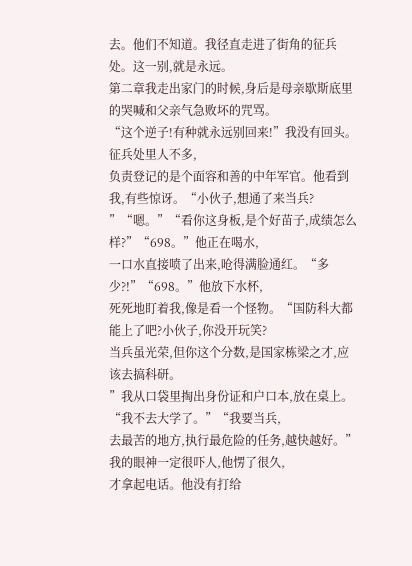去。他们不知道。我径直走进了街角的征兵处。这一别,就是永远。
第二章我走出家门的时候,身后是母亲歇斯底里的哭喊和父亲气急败坏的咒骂。
“这个逆子!有种就永远别回来!”我没有回头。征兵处里人不多,
负责登记的是个面容和善的中年军官。他看到我,有些惊讶。“小伙子,想通了来当兵?
”“嗯。”“看你这身板,是个好苗子,成绩怎么样?”“698。”他正在喝水,
一口水直接喷了出来,呛得满脸通红。“多少?!”“698。”他放下水杯,
死死地盯着我,像是看一个怪物。“国防科大都能上了吧?小伙子,你没开玩笑?
当兵虽光荣,但你这个分数,是国家栋梁之才,应该去搞科研。
”我从口袋里掏出身份证和户口本,放在桌上。“我不去大学了。”“我要当兵,
去最苦的地方,执行最危险的任务,越快越好。”我的眼神一定很吓人,他愣了很久,
才拿起电话。他没有打给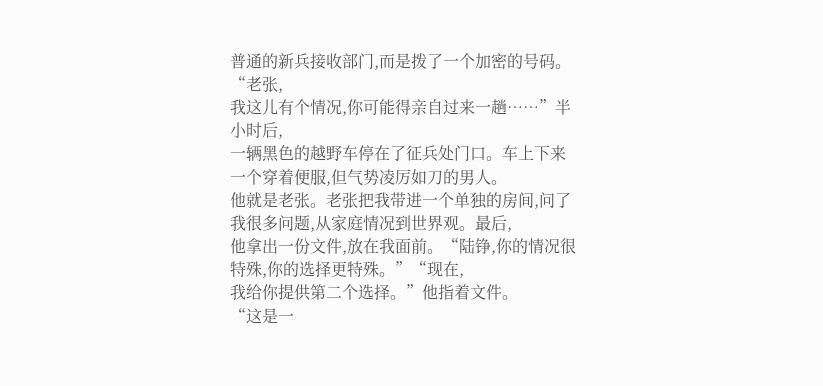普通的新兵接收部门,而是拨了一个加密的号码。“老张,
我这儿有个情况,你可能得亲自过来一趟……”半小时后,
一辆黑色的越野车停在了征兵处门口。车上下来一个穿着便服,但气势凌厉如刀的男人。
他就是老张。老张把我带进一个单独的房间,问了我很多问题,从家庭情况到世界观。最后,
他拿出一份文件,放在我面前。“陆铮,你的情况很特殊,你的选择更特殊。”“现在,
我给你提供第二个选择。”他指着文件。
“这是一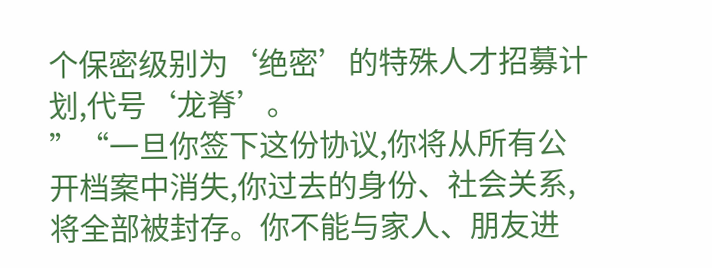个保密级别为‘绝密’的特殊人才招募计划,代号‘龙脊’。
”“一旦你签下这份协议,你将从所有公开档案中消失,你过去的身份、社会关系,
将全部被封存。你不能与家人、朋友进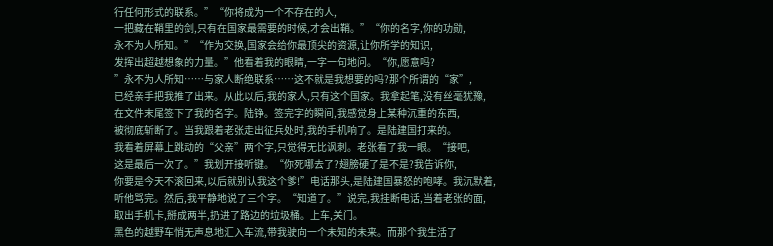行任何形式的联系。”“你将成为一个不存在的人,
一把藏在鞘里的剑,只有在国家最需要的时候,才会出鞘。”“你的名字,你的功勋,
永不为人所知。”“作为交换,国家会给你最顶尖的资源,让你所学的知识,
发挥出超越想象的力量。”他看着我的眼睛,一字一句地问。“你,愿意吗?
”永不为人所知……与家人断绝联系……这不就是我想要的吗?那个所谓的“家”,
已经亲手把我推了出来。从此以后,我的家人,只有这个国家。我拿起笔,没有丝毫犹豫,
在文件末尾签下了我的名字。陆铮。签完字的瞬间,我感觉身上某种沉重的东西,
被彻底斩断了。当我跟着老张走出征兵处时,我的手机响了。是陆建国打来的。
我看着屏幕上跳动的“父亲”两个字,只觉得无比讽刺。老张看了我一眼。“接吧,
这是最后一次了。”我划开接听键。“你死哪去了?翅膀硬了是不是?我告诉你,
你要是今天不滚回来,以后就别认我这个爹!”电话那头,是陆建国暴怒的咆哮。我沉默着,
听他骂完。然后,我平静地说了三个字。“知道了。”说完,我挂断电话,当着老张的面,
取出手机卡,掰成两半,扔进了路边的垃圾桶。上车,关门。
黑色的越野车悄无声息地汇入车流,带我驶向一个未知的未来。而那个我生活了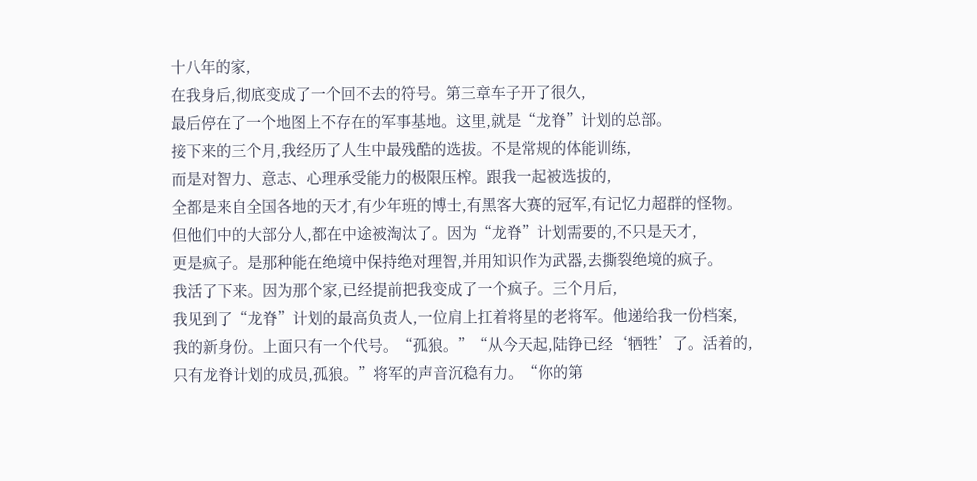十八年的家,
在我身后,彻底变成了一个回不去的符号。第三章车子开了很久,
最后停在了一个地图上不存在的军事基地。这里,就是“龙脊”计划的总部。
接下来的三个月,我经历了人生中最残酷的选拔。不是常规的体能训练,
而是对智力、意志、心理承受能力的极限压榨。跟我一起被选拔的,
全都是来自全国各地的天才,有少年班的博士,有黑客大赛的冠军,有记忆力超群的怪物。
但他们中的大部分人,都在中途被淘汰了。因为“龙脊”计划需要的,不只是天才,
更是疯子。是那种能在绝境中保持绝对理智,并用知识作为武器,去撕裂绝境的疯子。
我活了下来。因为那个家,已经提前把我变成了一个疯子。三个月后,
我见到了“龙脊”计划的最高负责人,一位肩上扛着将星的老将军。他递给我一份档案,
我的新身份。上面只有一个代号。“孤狼。”“从今天起,陆铮已经‘牺牲’了。活着的,
只有龙脊计划的成员,孤狼。”将军的声音沉稳有力。“你的第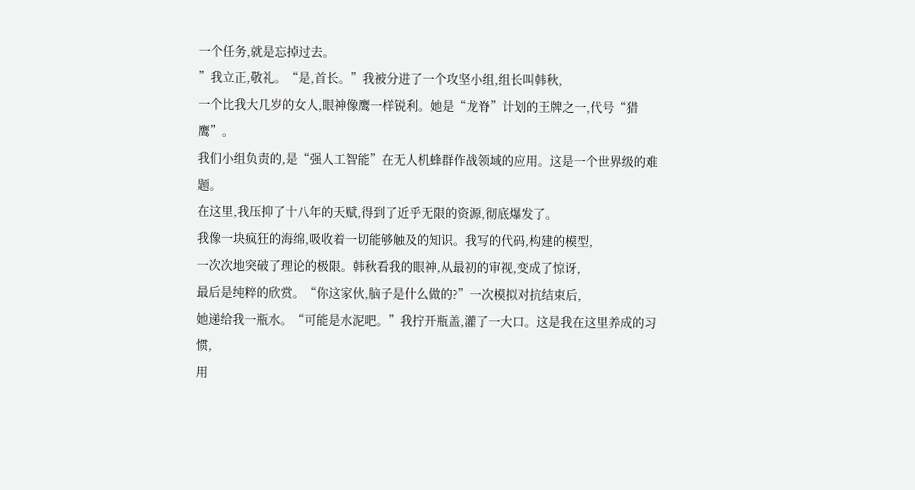一个任务,就是忘掉过去。
”我立正,敬礼。“是,首长。”我被分进了一个攻坚小组,组长叫韩秋,
一个比我大几岁的女人,眼神像鹰一样锐利。她是“龙脊”计划的王牌之一,代号“猎鹰”。
我们小组负责的,是“强人工智能”在无人机蜂群作战领域的应用。这是一个世界级的难题。
在这里,我压抑了十八年的天赋,得到了近乎无限的资源,彻底爆发了。
我像一块疯狂的海绵,吸收着一切能够触及的知识。我写的代码,构建的模型,
一次次地突破了理论的极限。韩秋看我的眼神,从最初的审视,变成了惊讶,
最后是纯粹的欣赏。“你这家伙,脑子是什么做的?”一次模拟对抗结束后,
她递给我一瓶水。“可能是水泥吧。”我拧开瓶盖,灌了一大口。这是我在这里养成的习惯,
用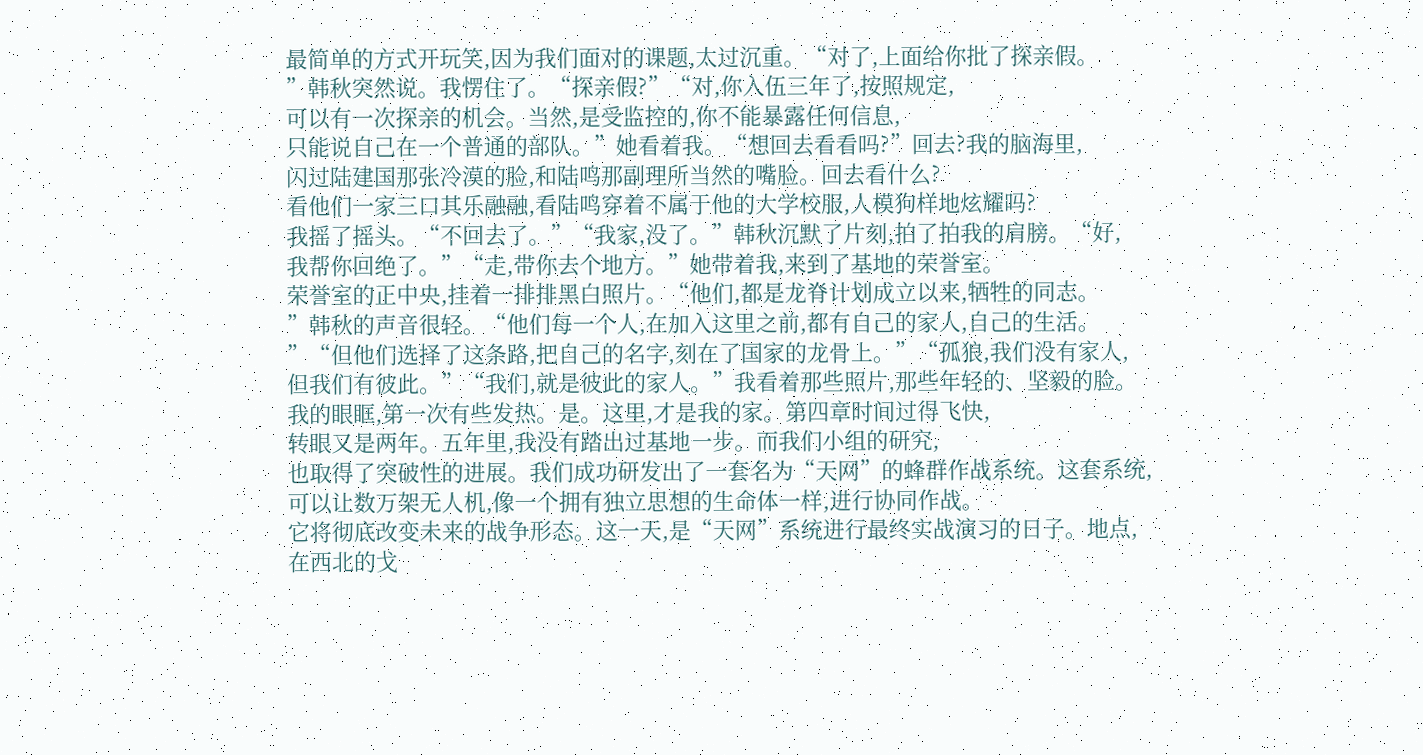最简单的方式开玩笑,因为我们面对的课题,太过沉重。“对了,上面给你批了探亲假。
”韩秋突然说。我愣住了。“探亲假?”“对,你入伍三年了,按照规定,
可以有一次探亲的机会。当然,是受监控的,你不能暴露任何信息,
只能说自己在一个普通的部队。”她看着我。“想回去看看吗?”回去?我的脑海里,
闪过陆建国那张冷漠的脸,和陆鸣那副理所当然的嘴脸。回去看什么?
看他们一家三口其乐融融,看陆鸣穿着不属于他的大学校服,人模狗样地炫耀吗?
我摇了摇头。“不回去了。”“我家,没了。”韩秋沉默了片刻,拍了拍我的肩膀。“好,
我帮你回绝了。”“走,带你去个地方。”她带着我,来到了基地的荣誉室。
荣誉室的正中央,挂着一排排黑白照片。“他们,都是龙脊计划成立以来,牺牲的同志。
”韩秋的声音很轻。“他们每一个人,在加入这里之前,都有自己的家人,自己的生活。
”“但他们选择了这条路,把自己的名字,刻在了国家的龙骨上。”“孤狼,我们没有家人,
但我们有彼此。”“我们,就是彼此的家人。”我看着那些照片,那些年轻的、坚毅的脸。
我的眼眶,第一次有些发热。是。这里,才是我的家。第四章时间过得飞快,
转眼又是两年。五年里,我没有踏出过基地一步。而我们小组的研究,
也取得了突破性的进展。我们成功研发出了一套名为“天网”的蜂群作战系统。这套系统,
可以让数万架无人机,像一个拥有独立思想的生命体一样,进行协同作战。
它将彻底改变未来的战争形态。这一天,是“天网”系统进行最终实战演习的日子。地点,
在西北的戈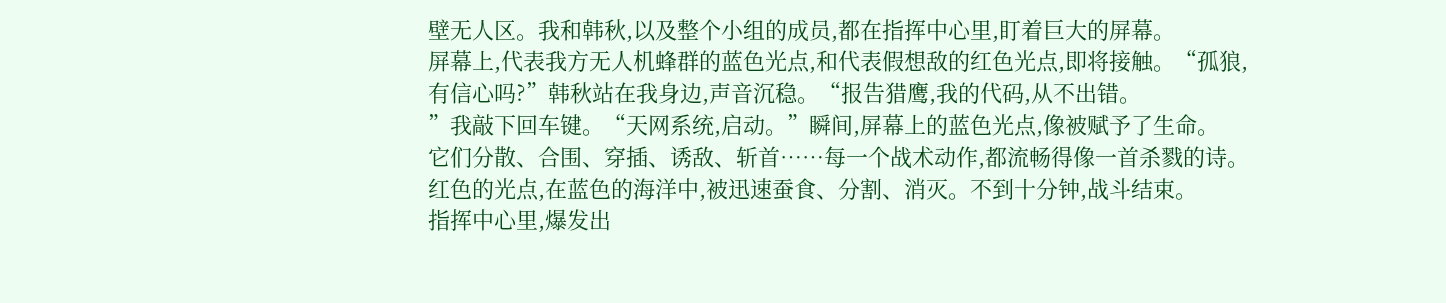壁无人区。我和韩秋,以及整个小组的成员,都在指挥中心里,盯着巨大的屏幕。
屏幕上,代表我方无人机蜂群的蓝色光点,和代表假想敌的红色光点,即将接触。“孤狼,
有信心吗?”韩秋站在我身边,声音沉稳。“报告猎鹰,我的代码,从不出错。
”我敲下回车键。“天网系统,启动。”瞬间,屏幕上的蓝色光点,像被赋予了生命。
它们分散、合围、穿插、诱敌、斩首……每一个战术动作,都流畅得像一首杀戮的诗。
红色的光点,在蓝色的海洋中,被迅速蚕食、分割、消灭。不到十分钟,战斗结束。
指挥中心里,爆发出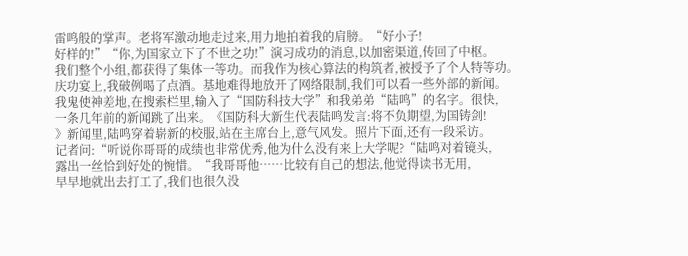雷鸣般的掌声。老将军激动地走过来,用力地拍着我的肩膀。“好小子!
好样的!”“你,为国家立下了不世之功!”演习成功的消息,以加密渠道,传回了中枢。
我们整个小组,都获得了集体一等功。而我作为核心算法的构筑者,被授予了个人特等功。
庆功宴上,我破例喝了点酒。基地难得地放开了网络限制,我们可以看一些外部的新闻。
我鬼使神差地,在搜索栏里,输入了“国防科技大学”和我弟弟“陆鸣”的名字。很快,
一条几年前的新闻跳了出来。《国防科大新生代表陆鸣发言:将不负期望,为国铸剑!
》新闻里,陆鸣穿着崭新的校服,站在主席台上,意气风发。照片下面,还有一段采访。
记者问:“听说你哥哥的成绩也非常优秀,他为什么没有来上大学呢?“陆鸣对着镜头,
露出一丝恰到好处的惋惜。“我哥哥他……比较有自己的想法,他觉得读书无用,
早早地就出去打工了,我们也很久没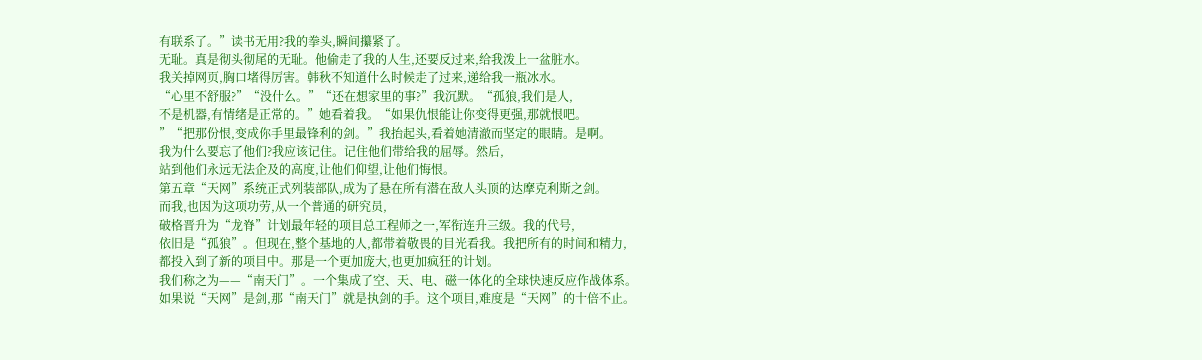有联系了。”读书无用?我的拳头,瞬间攥紧了。
无耻。真是彻头彻尾的无耻。他偷走了我的人生,还要反过来,给我泼上一盆脏水。
我关掉网页,胸口堵得厉害。韩秋不知道什么时候走了过来,递给我一瓶冰水。
“心里不舒服?”“没什么。”“还在想家里的事?”我沉默。“孤狼,我们是人,
不是机器,有情绪是正常的。”她看着我。“如果仇恨能让你变得更强,那就恨吧。
”“把那份恨,变成你手里最锋利的剑。”我抬起头,看着她清澈而坚定的眼睛。是啊。
我为什么要忘了他们?我应该记住。记住他们带给我的屈辱。然后,
站到他们永远无法企及的高度,让他们仰望,让他们悔恨。
第五章“天网”系统正式列装部队,成为了悬在所有潜在敌人头顶的达摩克利斯之剑。
而我,也因为这项功劳,从一个普通的研究员,
破格晋升为“龙脊”计划最年轻的项目总工程师之一,军衔连升三级。我的代号,
依旧是“孤狼”。但现在,整个基地的人,都带着敬畏的目光看我。我把所有的时间和精力,
都投入到了新的项目中。那是一个更加庞大,也更加疯狂的计划。
我们称之为——“南天门”。一个集成了空、天、电、磁一体化的全球快速反应作战体系。
如果说“天网”是剑,那“南天门”就是执剑的手。这个项目,难度是“天网”的十倍不止。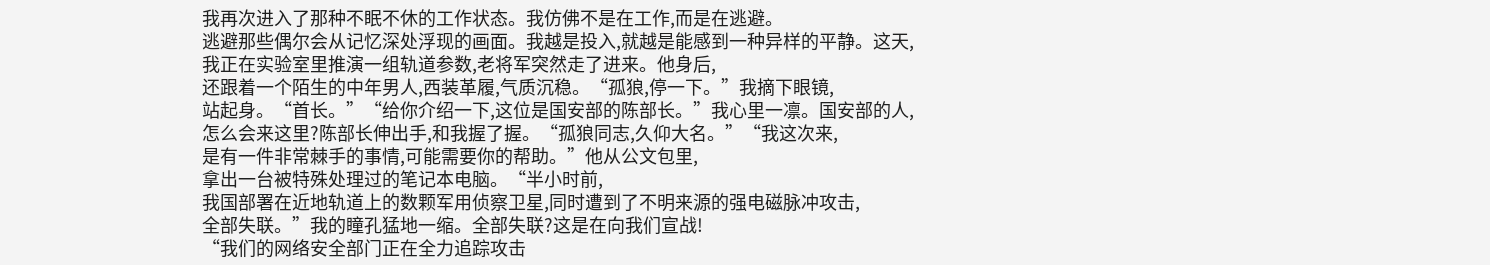我再次进入了那种不眠不休的工作状态。我仿佛不是在工作,而是在逃避。
逃避那些偶尔会从记忆深处浮现的画面。我越是投入,就越是能感到一种异样的平静。这天,
我正在实验室里推演一组轨道参数,老将军突然走了进来。他身后,
还跟着一个陌生的中年男人,西装革履,气质沉稳。“孤狼,停一下。”我摘下眼镜,
站起身。“首长。”“给你介绍一下,这位是国安部的陈部长。”我心里一凛。国安部的人,
怎么会来这里?陈部长伸出手,和我握了握。“孤狼同志,久仰大名。”“我这次来,
是有一件非常棘手的事情,可能需要你的帮助。”他从公文包里,
拿出一台被特殊处理过的笔记本电脑。“半小时前,
我国部署在近地轨道上的数颗军用侦察卫星,同时遭到了不明来源的强电磁脉冲攻击,
全部失联。”我的瞳孔猛地一缩。全部失联?这是在向我们宣战!
“我们的网络安全部门正在全力追踪攻击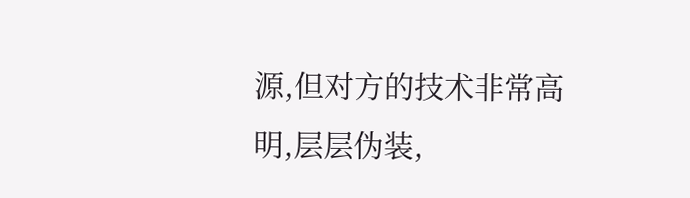源,但对方的技术非常高明,层层伪装,